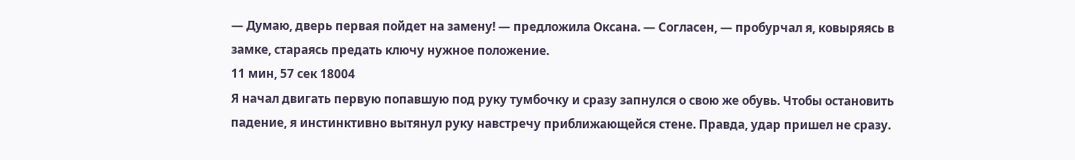— Думаю, дверь первая пойдет на замену! — предложила Оксана. — Согласен, — пробурчал я, ковыряясь в замке, стараясь предать ключу нужное положение.
11 мин, 57 сек 18004
Я начал двигать первую попавшую под руку тумбочку и сразу запнулся о свою же обувь. Чтобы остановить падение, я инстинктивно вытянул руку навстречу приближающейся стене. Правда, удар пришел не сразу.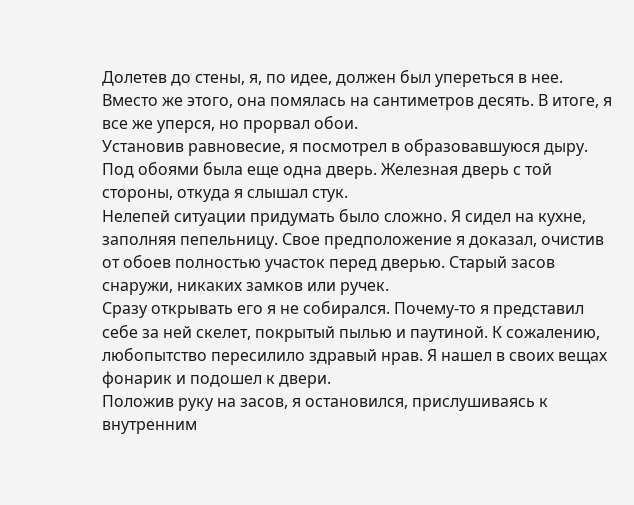Долетев до стены, я, по идее, должен был упереться в нее. Вместо же этого, она помялась на сантиметров десять. В итоге, я все же уперся, но прорвал обои.
Установив равновесие, я посмотрел в образовавшуюся дыру. Под обоями была еще одна дверь. Железная дверь с той стороны, откуда я слышал стук.
Нелепей ситуации придумать было сложно. Я сидел на кухне, заполняя пепельницу. Свое предположение я доказал, очистив от обоев полностью участок перед дверью. Старый засов снаружи, никаких замков или ручек.
Сразу открывать его я не собирался. Почему-то я представил себе за ней скелет, покрытый пылью и паутиной. К сожалению, любопытство пересилило здравый нрав. Я нашел в своих вещах фонарик и подошел к двери.
Положив руку на засов, я остановился, прислушиваясь к внутренним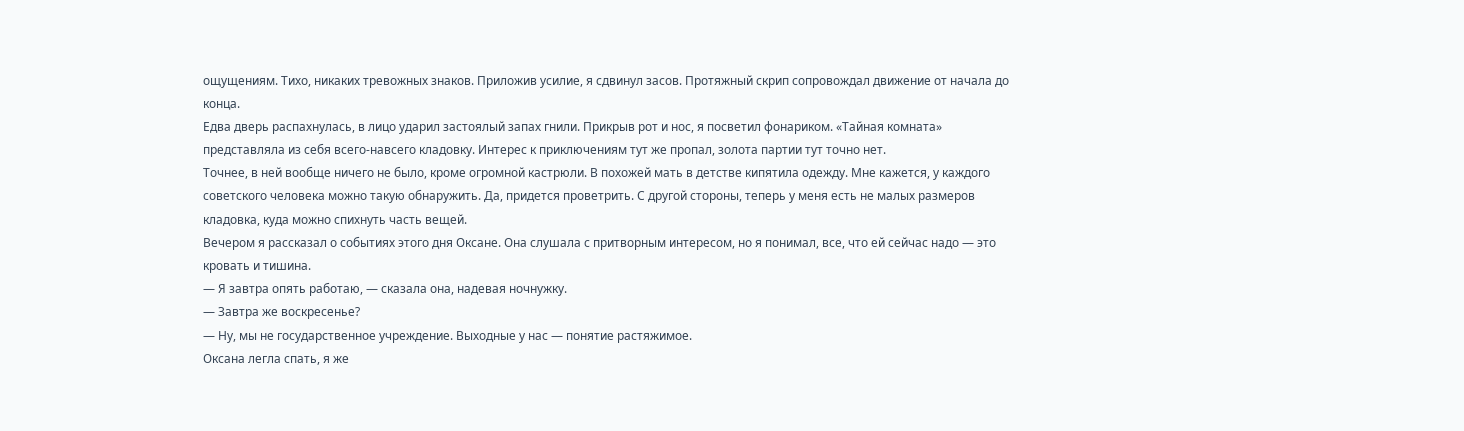ощущениям. Тихо, никаких тревожных знаков. Приложив усилие, я сдвинул засов. Протяжный скрип сопровождал движение от начала до конца.
Едва дверь распахнулась, в лицо ударил застоялый запах гнили. Прикрыв рот и нос, я посветил фонариком. «Тайная комната» представляла из себя всего-навсего кладовку. Интерес к приключениям тут же пропал, золота партии тут точно нет.
Точнее, в ней вообще ничего не было, кроме огромной кастрюли. В похожей мать в детстве кипятила одежду. Мне кажется, у каждого советского человека можно такую обнаружить. Да, придется проветрить. С другой стороны, теперь у меня есть не малых размеров кладовка, куда можно спихнуть часть вещей.
Вечером я рассказал о событиях этого дня Оксане. Она слушала с притворным интересом, но я понимал, все, что ей сейчас надо — это кровать и тишина.
— Я завтра опять работаю, — сказала она, надевая ночнужку.
— Завтра же воскресенье?
— Ну, мы не государственное учреждение. Выходные у нас — понятие растяжимое.
Оксана легла спать, я же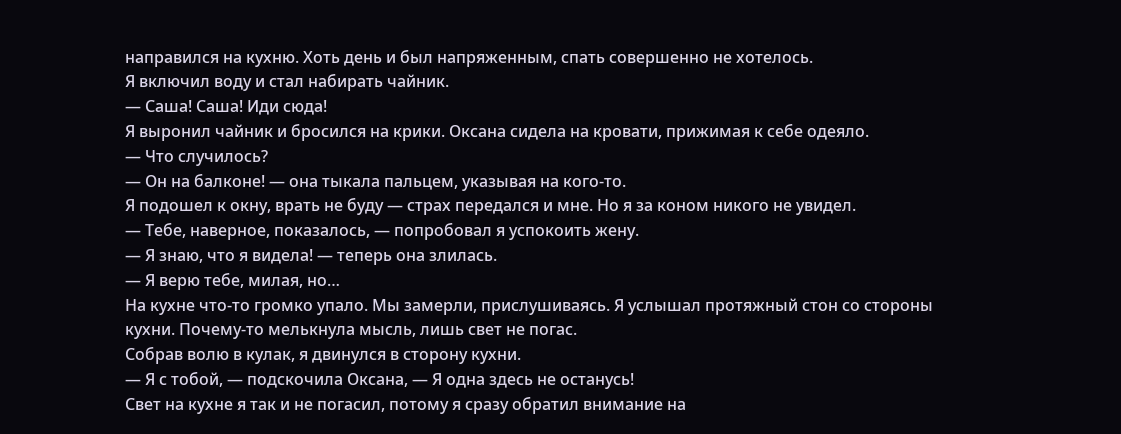направился на кухню. Хоть день и был напряженным, спать совершенно не хотелось.
Я включил воду и стал набирать чайник.
— Саша! Саша! Иди сюда!
Я выронил чайник и бросился на крики. Оксана сидела на кровати, прижимая к себе одеяло.
— Что случилось?
— Он на балконе! — она тыкала пальцем, указывая на кого-то.
Я подошел к окну, врать не буду — страх передался и мне. Но я за коном никого не увидел.
— Тебе, наверное, показалось, — попробовал я успокоить жену.
— Я знаю, что я видела! — теперь она злилась.
— Я верю тебе, милая, но…
На кухне что-то громко упало. Мы замерли, прислушиваясь. Я услышал протяжный стон со стороны кухни. Почему-то мелькнула мысль, лишь свет не погас.
Собрав волю в кулак, я двинулся в сторону кухни.
— Я с тобой, — подскочила Оксана, — Я одна здесь не останусь!
Свет на кухне я так и не погасил, потому я сразу обратил внимание на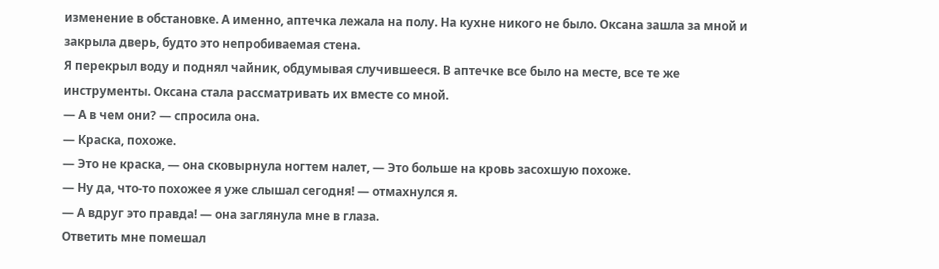изменение в обстановке. А именно, аптечка лежала на полу. На кухне никого не было. Оксана зашла за мной и закрыла дверь, будто это непробиваемая стена.
Я перекрыл воду и поднял чайник, обдумывая случившееся. В аптечке все было на месте, все те же инструменты. Оксана стала рассматривать их вместе со мной.
— А в чем они? — спросила она.
— Краска, похоже.
— Это не краска, — она сковырнула ногтем налет, — Это больше на кровь засохшую похоже.
— Ну да, что-то похожее я уже слышал сегодня! — отмахнулся я.
— А вдруг это правда! — она заглянула мне в глаза.
Ответить мне помешал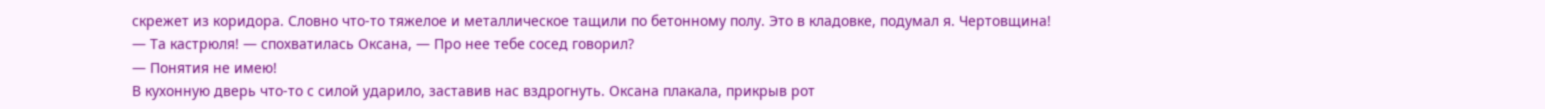скрежет из коридора. Словно что-то тяжелое и металлическое тащили по бетонному полу. Это в кладовке, подумал я. Чертовщина!
— Та кастрюля! — спохватилась Оксана, — Про нее тебе сосед говорил?
— Понятия не имею!
В кухонную дверь что-то с силой ударило, заставив нас вздрогнуть. Оксана плакала, прикрыв рот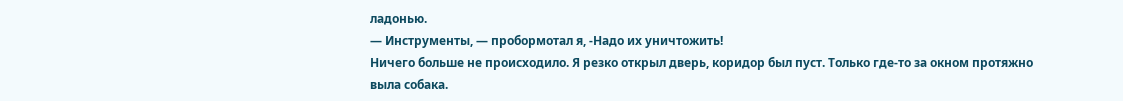ладонью.
— Инструменты, — пробормотал я, -Надо их уничтожить!
Ничего больше не происходило. Я резко открыл дверь, коридор был пуст. Только где-то за окном протяжно выла собака.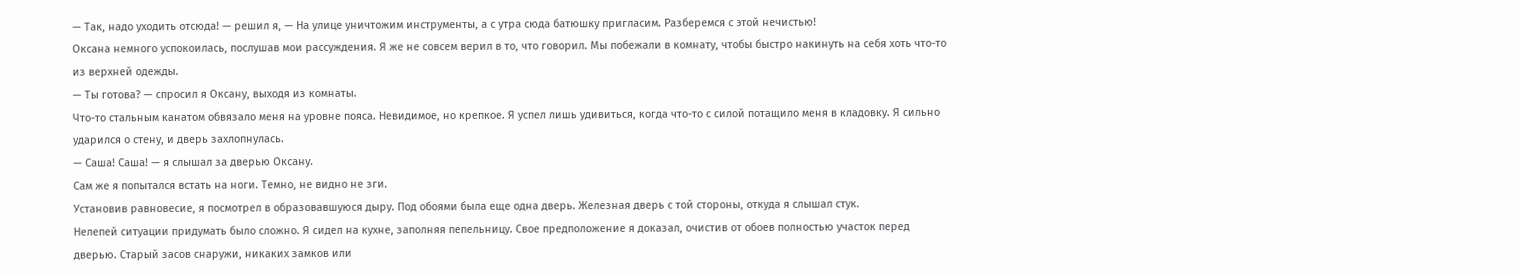— Так, надо уходить отсюда! — решил я, — На улице уничтожим инструменты, а с утра сюда батюшку пригласим. Разберемся с этой нечистью!
Оксана немного успокоилась, послушав мои рассуждения. Я же не совсем верил в то, что говорил. Мы побежали в комнату, чтобы быстро накинуть на себя хоть что-то из верхней одежды.
— Ты готова? — спросил я Оксану, выходя из комнаты.
Что-то стальным канатом обвязало меня на уровне пояса. Невидимое, но крепкое. Я успел лишь удивиться, когда что-то с силой потащило меня в кладовку. Я сильно ударился о стену, и дверь захлопнулась.
— Саша! Саша! — я слышал за дверью Оксану.
Сам же я попытался встать на ноги. Темно, не видно не зги.
Установив равновесие, я посмотрел в образовавшуюся дыру. Под обоями была еще одна дверь. Железная дверь с той стороны, откуда я слышал стук.
Нелепей ситуации придумать было сложно. Я сидел на кухне, заполняя пепельницу. Свое предположение я доказал, очистив от обоев полностью участок перед дверью. Старый засов снаружи, никаких замков или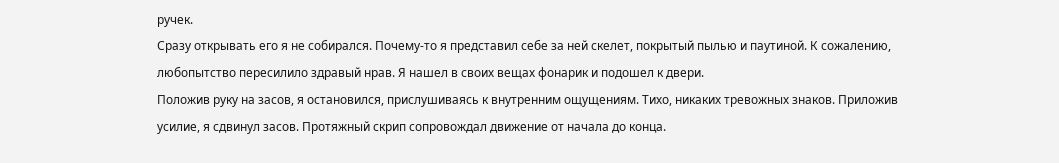ручек.
Сразу открывать его я не собирался. Почему-то я представил себе за ней скелет, покрытый пылью и паутиной. К сожалению, любопытство пересилило здравый нрав. Я нашел в своих вещах фонарик и подошел к двери.
Положив руку на засов, я остановился, прислушиваясь к внутренним ощущениям. Тихо, никаких тревожных знаков. Приложив усилие, я сдвинул засов. Протяжный скрип сопровождал движение от начала до конца.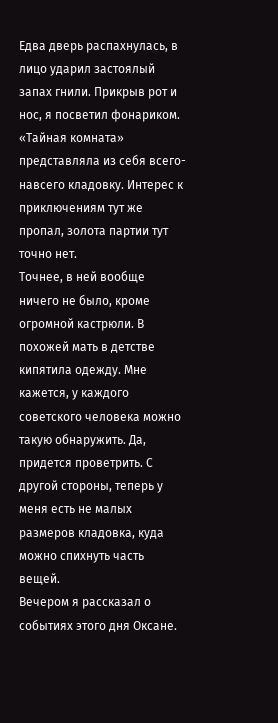Едва дверь распахнулась, в лицо ударил застоялый запах гнили. Прикрыв рот и нос, я посветил фонариком. «Тайная комната» представляла из себя всего-навсего кладовку. Интерес к приключениям тут же пропал, золота партии тут точно нет.
Точнее, в ней вообще ничего не было, кроме огромной кастрюли. В похожей мать в детстве кипятила одежду. Мне кажется, у каждого советского человека можно такую обнаружить. Да, придется проветрить. С другой стороны, теперь у меня есть не малых размеров кладовка, куда можно спихнуть часть вещей.
Вечером я рассказал о событиях этого дня Оксане.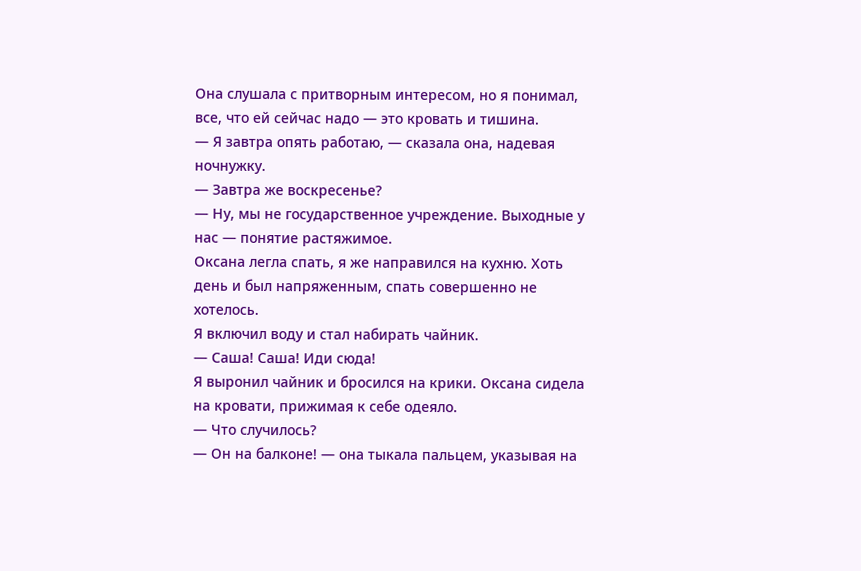Она слушала с притворным интересом, но я понимал, все, что ей сейчас надо — это кровать и тишина.
— Я завтра опять работаю, — сказала она, надевая ночнужку.
— Завтра же воскресенье?
— Ну, мы не государственное учреждение. Выходные у нас — понятие растяжимое.
Оксана легла спать, я же направился на кухню. Хоть день и был напряженным, спать совершенно не хотелось.
Я включил воду и стал набирать чайник.
— Саша! Саша! Иди сюда!
Я выронил чайник и бросился на крики. Оксана сидела на кровати, прижимая к себе одеяло.
— Что случилось?
— Он на балконе! — она тыкала пальцем, указывая на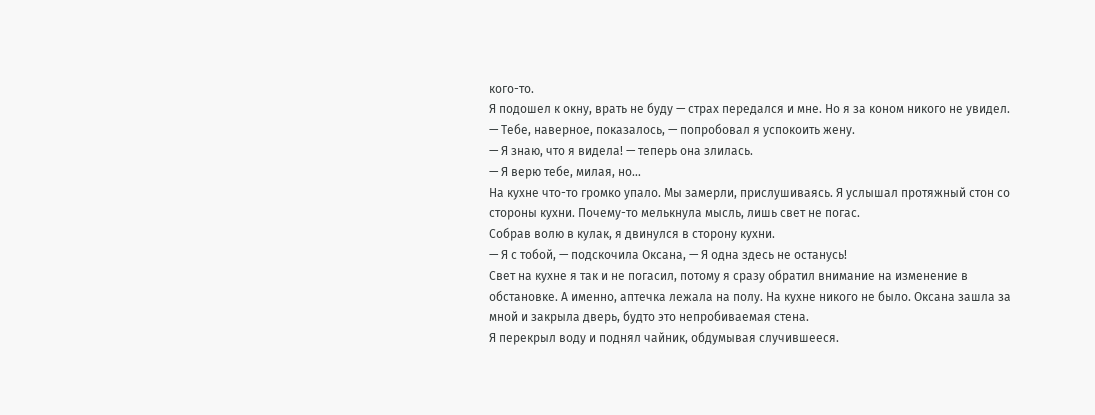кого-то.
Я подошел к окну, врать не буду — страх передался и мне. Но я за коном никого не увидел.
— Тебе, наверное, показалось, — попробовал я успокоить жену.
— Я знаю, что я видела! — теперь она злилась.
— Я верю тебе, милая, но…
На кухне что-то громко упало. Мы замерли, прислушиваясь. Я услышал протяжный стон со стороны кухни. Почему-то мелькнула мысль, лишь свет не погас.
Собрав волю в кулак, я двинулся в сторону кухни.
— Я с тобой, — подскочила Оксана, — Я одна здесь не останусь!
Свет на кухне я так и не погасил, потому я сразу обратил внимание на изменение в обстановке. А именно, аптечка лежала на полу. На кухне никого не было. Оксана зашла за мной и закрыла дверь, будто это непробиваемая стена.
Я перекрыл воду и поднял чайник, обдумывая случившееся.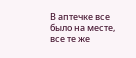В аптечке все было на месте, все те же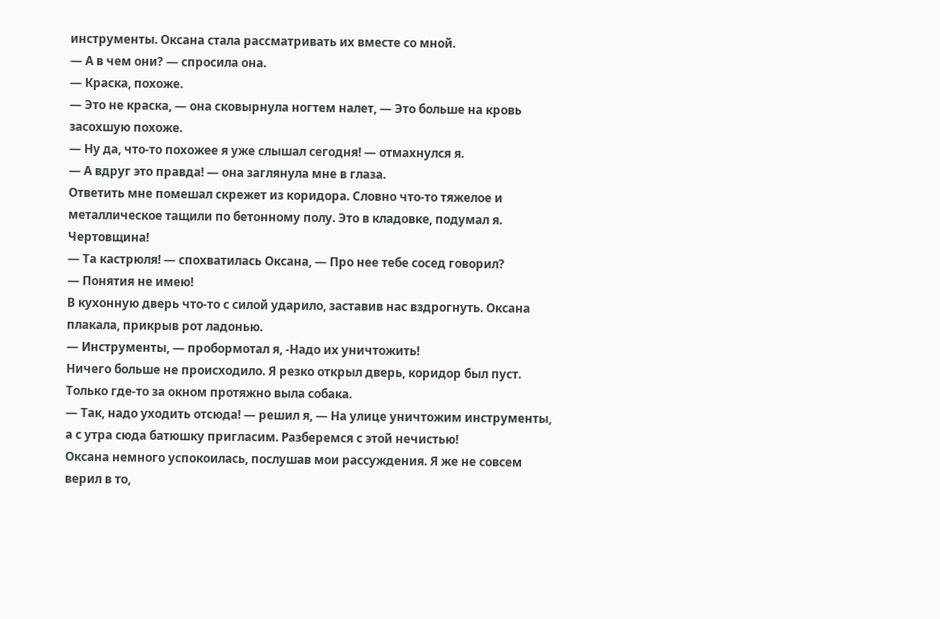инструменты. Оксана стала рассматривать их вместе со мной.
— А в чем они? — спросила она.
— Краска, похоже.
— Это не краска, — она сковырнула ногтем налет, — Это больше на кровь засохшую похоже.
— Ну да, что-то похожее я уже слышал сегодня! — отмахнулся я.
— А вдруг это правда! — она заглянула мне в глаза.
Ответить мне помешал скрежет из коридора. Словно что-то тяжелое и металлическое тащили по бетонному полу. Это в кладовке, подумал я. Чертовщина!
— Та кастрюля! — спохватилась Оксана, — Про нее тебе сосед говорил?
— Понятия не имею!
В кухонную дверь что-то с силой ударило, заставив нас вздрогнуть. Оксана плакала, прикрыв рот ладонью.
— Инструменты, — пробормотал я, -Надо их уничтожить!
Ничего больше не происходило. Я резко открыл дверь, коридор был пуст. Только где-то за окном протяжно выла собака.
— Так, надо уходить отсюда! — решил я, — На улице уничтожим инструменты, а с утра сюда батюшку пригласим. Разберемся с этой нечистью!
Оксана немного успокоилась, послушав мои рассуждения. Я же не совсем верил в то,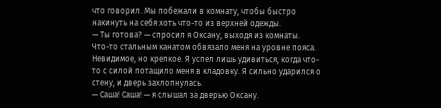что говорил. Мы побежали в комнату, чтобы быстро накинуть на себя хоть что-то из верхней одежды.
— Ты готова? — спросил я Оксану, выходя из комнаты.
Что-то стальным канатом обвязало меня на уровне пояса. Невидимое, но крепкое. Я успел лишь удивиться, когда что-то с силой потащило меня в кладовку. Я сильно ударился о стену, и дверь захлопнулась.
— Саша! Саша! — я слышал за дверью Оксану.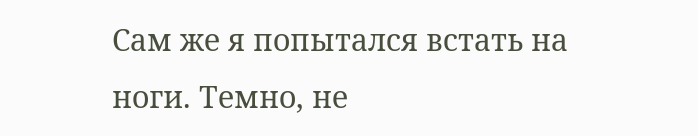Сам же я попытался встать на ноги. Темно, не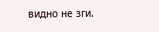видно не зги.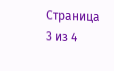Страница 3 из 4